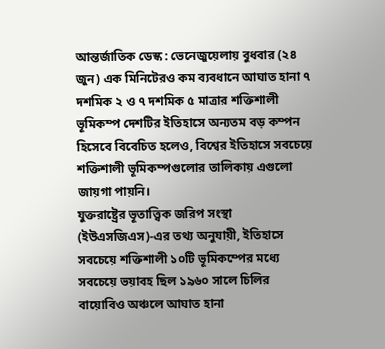আন্তর্জাতিক ডেস্ক : ভেনেজুয়েলায় বুধবার (২৪ জুন) এক মিনিটেরও কম ব্যবধানে আঘাত হানা ৭ দশমিক ২ ও ৭ দশমিক ৫ মাত্রার শক্তিশালী ভূমিকম্প দেশটির ইতিহাসে অন্যতম বড় কম্পন হিসেবে বিবেচিত হলেও, বিশ্বের ইতিহাসে সবচেয়ে শক্তিশালী ভূমিকম্পগুলোর তালিকায় এগুলো জায়গা পায়নি।
যুক্তরাষ্ট্রের ভূতাত্ত্বিক জরিপ সংস্থা (ইউএসজিএস)-এর তথ্য অনুযায়ী, ইতিহাসে সবচেয়ে শক্তিশালী ১০টি ভূমিকম্পের মধ্যে সবচেয়ে ভয়াবহ ছিল ১৯৬০ সালে চিলির বায়োবিও অঞ্চলে আঘাত হানা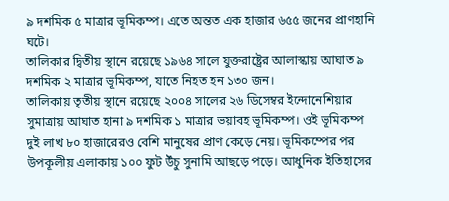৯ দশমিক ৫ মাত্রার ভূমিকম্প। এতে অন্তত এক হাজার ৬৫৫ জনের প্রাণহানি ঘটে।
তালিকার দ্বিতীয় স্থানে রয়েছে ১৯৬৪ সালে যুক্তরাষ্ট্রের আলাস্কায় আঘাত ৯ দশমিক ২ মাত্রার ভূমিকম্প, যাতে নিহত হন ১৩০ জন।
তালিকায় তৃতীয় স্থানে রয়েছে ২০০৪ সালের ২৬ ডিসেম্বর ইন্দোনেশিয়ার সুমাত্রায় আঘাত হানা ৯ দশমিক ১ মাত্রার ভয়াবহ ভূমিকম্প। ওই ভূমিকম্প দুই লাখ ৮০ হাজারেরও বেশি মানুষের প্রাণ কেড়ে নেয়। ভূমিকম্পের পর উপকূলীয় এলাকায় ১০০ ফুট উঁচু সুনামি আছড়ে পড়ে। আধুনিক ইতিহাসের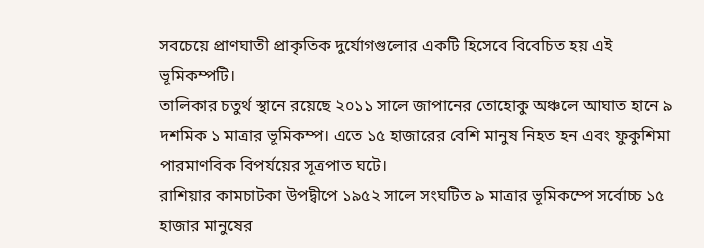সবচেয়ে প্রাণঘাতী প্রাকৃতিক দুর্যোগগুলোর একটি হিসেবে বিবেচিত হয় এই ভূমিকম্পটি।
তালিকার চতুর্থ স্থানে রয়েছে ২০১১ সালে জাপানের তোহোকু অঞ্চলে আঘাত হানে ৯ দশমিক ১ মাত্রার ভূমিকম্প। এতে ১৫ হাজারের বেশি মানুষ নিহত হন এবং ফুকুশিমা পারমাণবিক বিপর্যয়ের সূত্রপাত ঘটে।
রাশিয়ার কামচাটকা উপদ্বীপে ১৯৫২ সালে সংঘটিত ৯ মাত্রার ভূমিকম্পে সর্বোচ্চ ১৫ হাজার মানুষের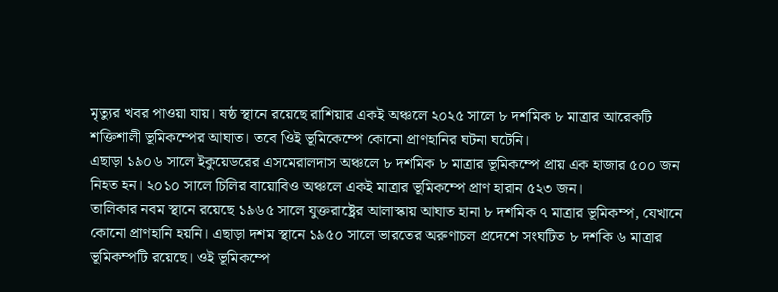মৃত্যুর খবর পাওয়া যায়। ষষ্ঠ স্থানে রয়েছে রাশিয়ার একই অঞ্চলে ২০২৫ সালে ৮ দশমিক ৮ মাত্রার আরেকটি শক্তিশালী ভূমিকম্পের আঘাত। তবে ওিই ভূমিকেম্পে কোনো প্রাণহানির ঘটনা ঘটেনি।
এছাড়া ১৯০৬ সালে ইকুয়েডরের এসমেরালদাস অঞ্চলে ৮ দশমিক ৮ মাত্রার ভূমিকম্পে প্রায় এক হাজার ৫০০ জন নিহত হন। ২০১০ সালে চিলির বায়োবিও অঞ্চলে একই মাত্রার ভূমিকম্পে প্রাণ হারান ৫২৩ জন।
তালিকার নবম স্থানে রয়েছে ১৯৬৫ সালে যুক্তরাষ্ট্রের আলাস্কায় আঘাত হানা ৮ দশমিক ৭ মাত্রার ভূমিকম্প, যেখানে কোনো প্রাণহানি হয়নি। এছাড়া দশম স্থানে ১৯৫০ সালে ভারতের অরুণাচল প্রদেশে সংঘটিত ৮ দশকি ৬ মাত্রার ভূমিকম্পটি রয়েছে। ওই ভূমিকম্পে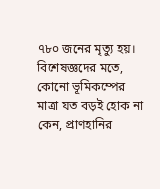৭৮০ জনের মৃত্যু হয়।
বিশেষজ্ঞদের মতে, কোনো ভূমিকম্পের মাত্রা যত বড়ই হোক না কেন, প্রাণহানির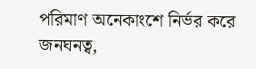পরিমাণ অনেকাংশে নির্ভর করে জনঘনত্ব,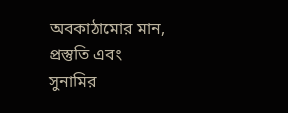অবকাঠামোর মান, প্রস্তুতি এবং সুনামির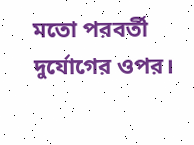মতো পরবর্তী দুর্যোগের ওপর।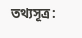তথ্যসূত্র: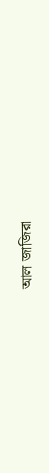আল জাজিরা